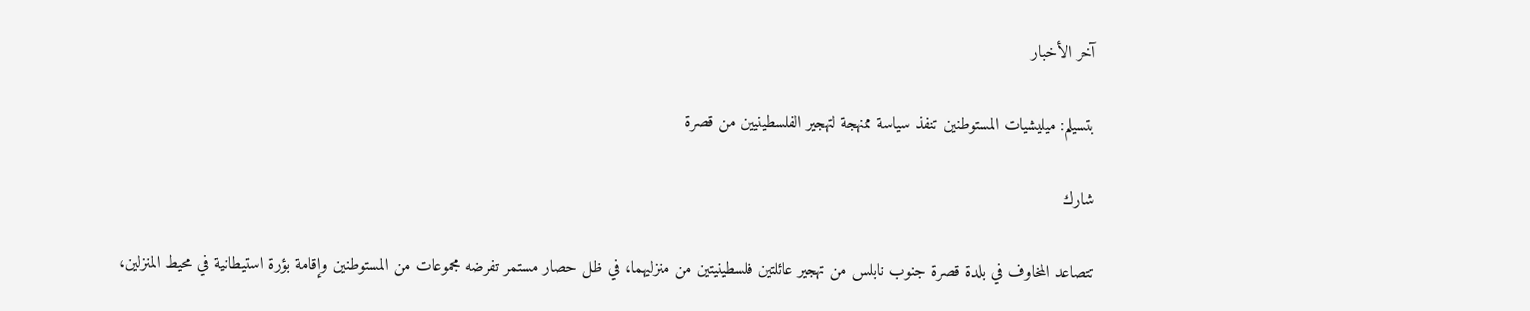آخر الأخبار

بتسيلم: ميليشيات المستوطنين تنفذ سياسة ممنهجة لتهجير الفلسطينيين من قصرة

شارك

تتصاعد المخاوف في بلدة قصرة جنوب نابلس من تهجير عائلتين فلسطينيتين من منزليهما، في ظل حصار مستمر تفرضه مجموعات من المستوطنين وإقامة بؤرة استيطانية في محيط المنزلين،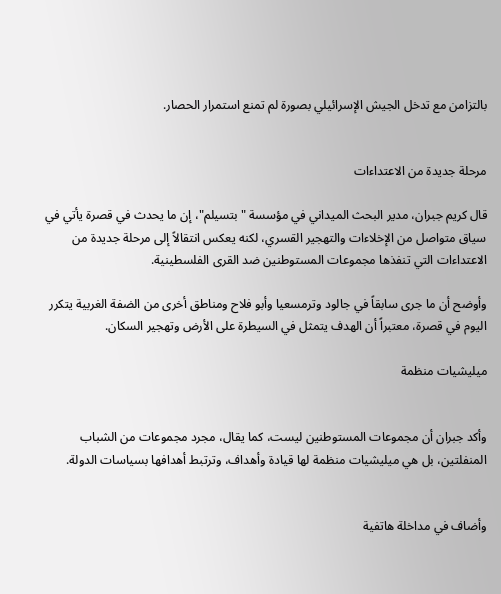بالتزامن مع تدخل الجيش الإسرائيلي بصورة لم تمنع استمرار الحصار.


مرحلة جديدة من الاعتداءات

قال كريم جبران، مدير البحث الميداني في مؤسسة "بتسيلم"، إن ما يحدث في قصرة يأتي في سياق متواصل من الإخلاءات والتهجير القسري، لكنه يعكس انتقالاً إلى مرحلة جديدة من الاعتداءات التي تنفذها مجموعات المستوطنين ضد القرى الفلسطينية.

وأوضح أن ما جرى سابقاً في جالود وترمسعيا وأبو فلاح ومناطق أخرى من الضفة الغربية يتكرر اليوم في قصرة، معتبراً أن الهدف يتمثل في السيطرة على الأرض وتهجير السكان.

ميليشيات منظمة


وأكد جبران أن مجموعات المستوطنين ليست، كما يقال، مجرد مجموعات من الشباب المنفلتين، بل هي ميليشيات منظمة لها قيادة وأهداف، وترتبط أهدافها بسياسات الدولة.


وأضاف في مداخلة هاتفية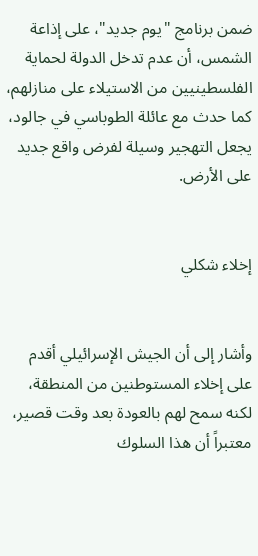ضمن برنامج "يوم جديد"، على إذاعة الشمس، أن عدم تدخل الدولة لحماية الفلسطينيين من الاستيلاء على منازلهم، كما حدث مع عائلة الطوباسي في جالود، يجعل التهجير وسيلة لفرض واقع جديد على الأرض.


إخلاء شكلي


وأشار إلى أن الجيش الإسرائيلي أقدم على إخلاء المستوطنين من المنطقة، لكنه سمح لهم بالعودة بعد وقت قصير، معتبراً أن هذا السلوك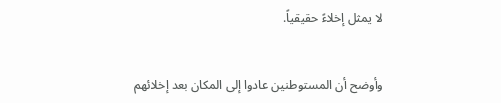لا يمثل إخلاءً حقيقياً.


وأوضح أن المستوطنين عادوا إلى المكان بعد إخلائهم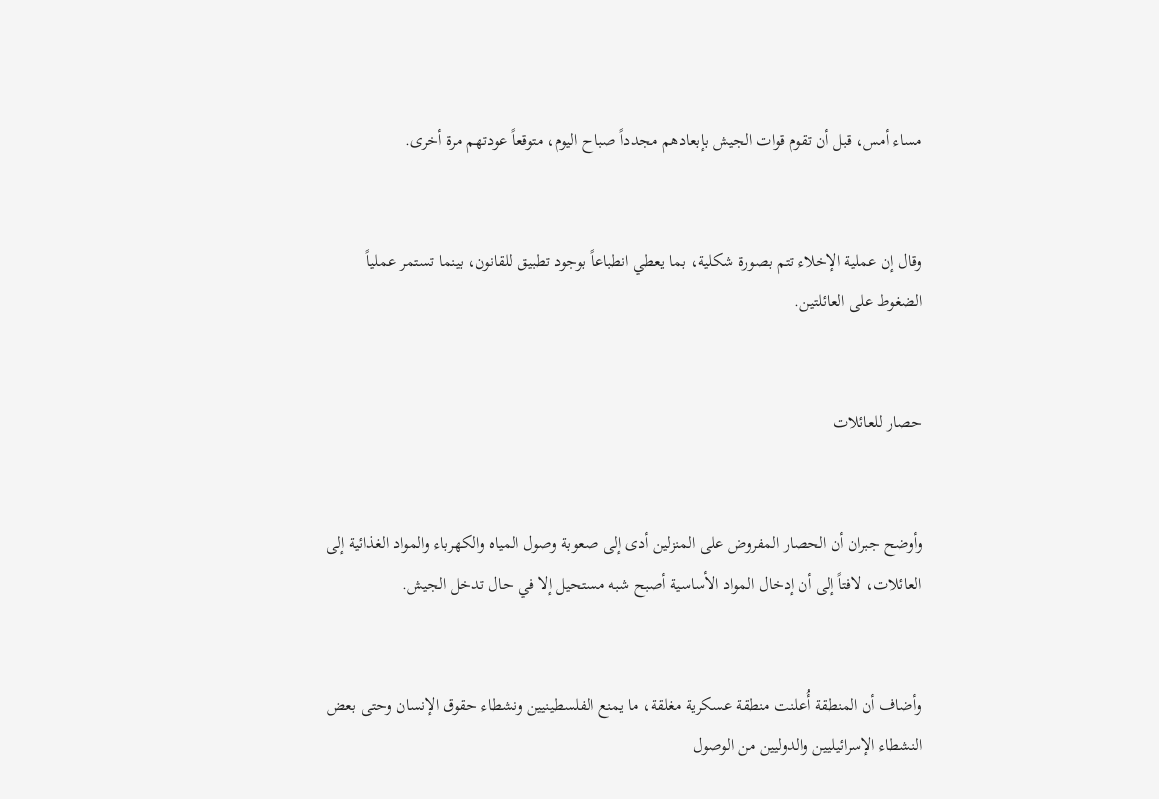مساء أمس، قبل أن تقوم قوات الجيش بإبعادهم مجدداً صباح اليوم، متوقعاً عودتهم مرة أخرى.


وقال إن عملية الإخلاء تتم بصورة شكلية، بما يعطي انطباعاً بوجود تطبيق للقانون، بينما تستمر عملياً الضغوط على العائلتين.


حصار للعائلات


وأوضح جبران أن الحصار المفروض على المنزلين أدى إلى صعوبة وصول المياه والكهرباء والمواد الغذائية إلى العائلات، لافتاً إلى أن إدخال المواد الأساسية أصبح شبه مستحيل إلا في حال تدخل الجيش.


وأضاف أن المنطقة أُعلنت منطقة عسكرية مغلقة، ما يمنع الفلسطينيين ونشطاء حقوق الإنسان وحتى بعض النشطاء الإسرائيليين والدوليين من الوصول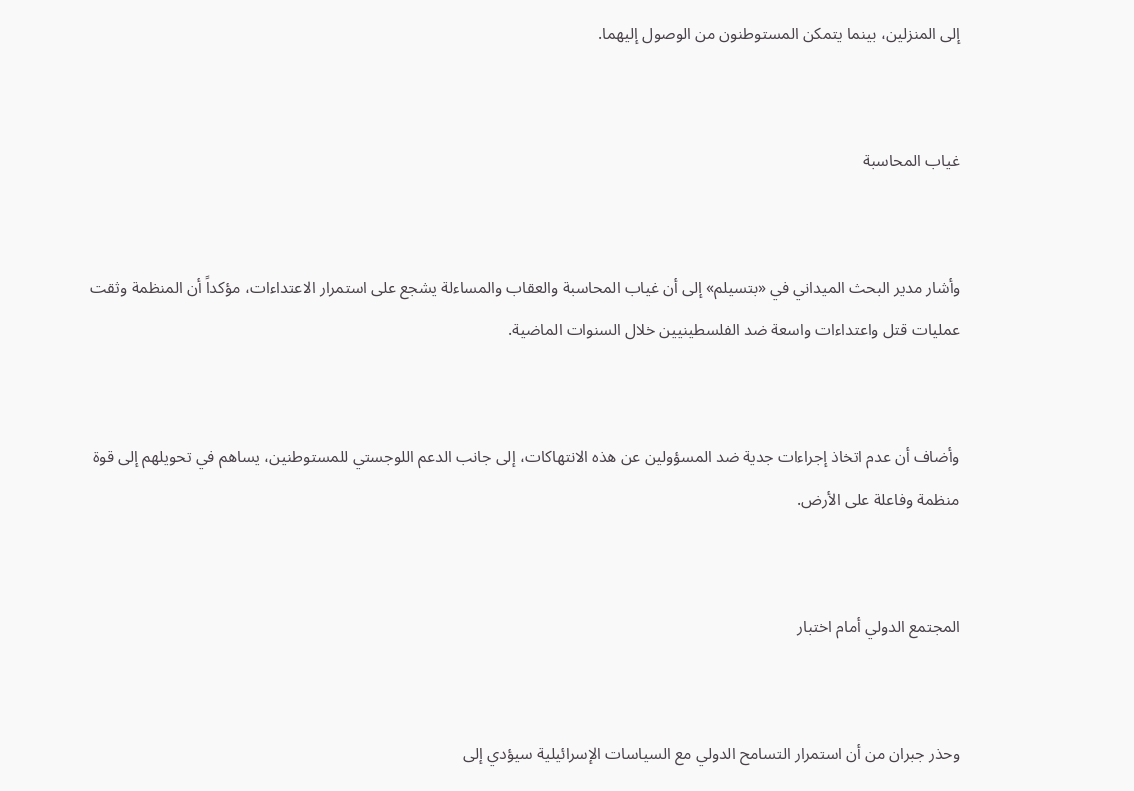إلى المنزلين، بينما يتمكن المستوطنون من الوصول إليهما.


غياب المحاسبة


وأشار مدير البحث الميداني في «بتسيلم» إلى أن غياب المحاسبة والعقاب والمساءلة يشجع على استمرار الاعتداءات، مؤكداً أن المنظمة وثقت عمليات قتل واعتداءات واسعة ضد الفلسطينيين خلال السنوات الماضية.


وأضاف أن عدم اتخاذ إجراءات جدية ضد المسؤولين عن هذه الانتهاكات، إلى جانب الدعم اللوجستي للمستوطنين، يساهم في تحويلهم إلى قوة منظمة وفاعلة على الأرض.


المجتمع الدولي أمام اختبار


وحذر جبران من أن استمرار التسامح الدولي مع السياسات الإسرائيلية سيؤدي إلى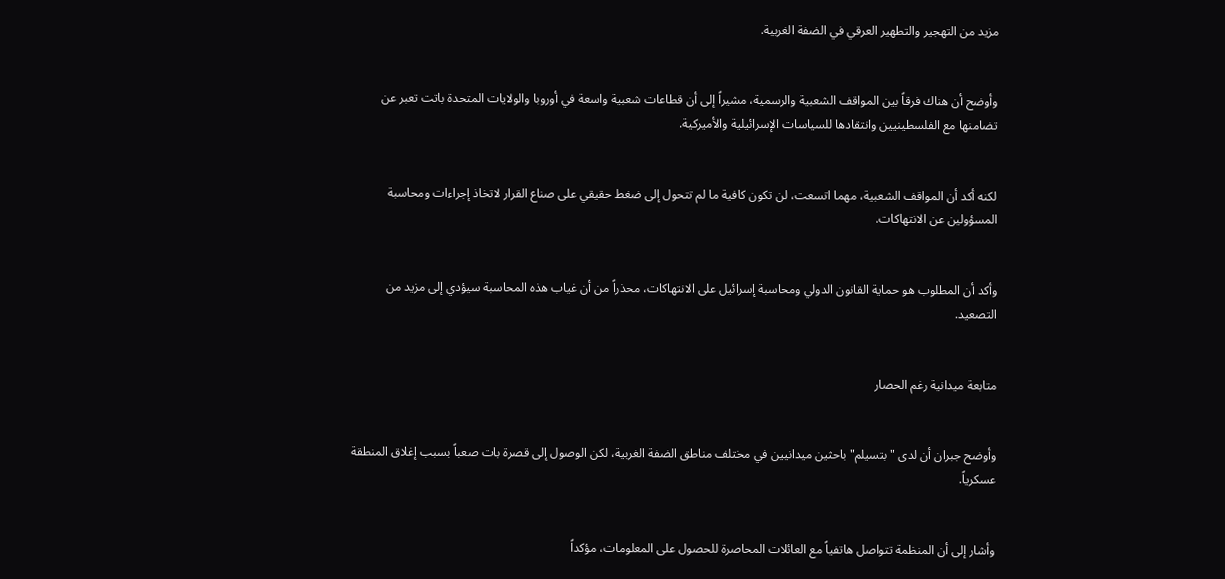مزيد من التهجير والتطهير العرقي في الضفة الغربية.


وأوضح أن هناك فرقاً بين المواقف الشعبية والرسمية، مشيراً إلى أن قطاعات شعبية واسعة في أوروبا والولايات المتحدة باتت تعبر عن تضامنها مع الفلسطينيين وانتقادها للسياسات الإسرائيلية والأميركية.


لكنه أكد أن المواقف الشعبية، مهما اتسعت، لن تكون كافية ما لم تتحول إلى ضغط حقيقي على صناع القرار لاتخاذ إجراءات ومحاسبة المسؤولين عن الانتهاكات.


وأكد أن المطلوب هو حماية القانون الدولي ومحاسبة إسرائيل على الانتهاكات، محذراً من أن غياب هذه المحاسبة سيؤدي إلى مزيد من التصعيد.


متابعة ميدانية رغم الحصار


وأوضح جبران أن لدى "بتسيلم" باحثين ميدانيين في مختلف مناطق الضفة الغربية، لكن الوصول إلى قصرة بات صعباً بسبب إغلاق المنطقة عسكرياً.


وأشار إلى أن المنظمة تتواصل هاتفياً مع العائلات المحاصرة للحصول على المعلومات، مؤكداً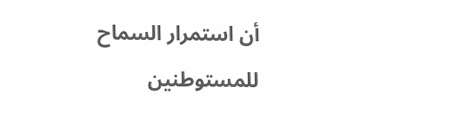أن استمرار السماح للمستوطنين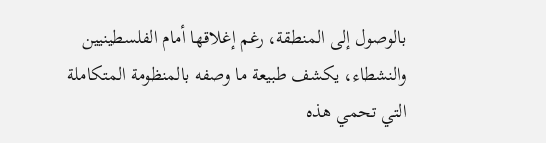بالوصول إلى المنطقة، رغم إغلاقها أمام الفلسطينيين والنشطاء، يكشف طبيعة ما وصفه بالمنظومة المتكاملة التي تحمي هذه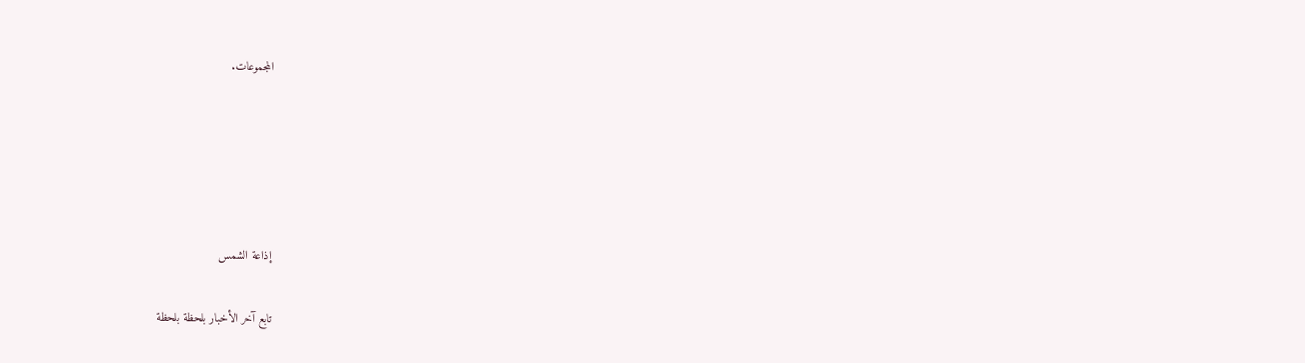المجموعات.





إذاعة الشمس

تابع آخر الأخبار بلحظة بلحظة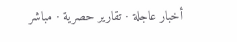أخبار عاجلة · تقارير حصرية · مباشر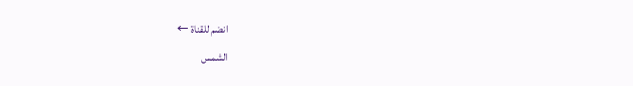انضم للقناة ←
الشمس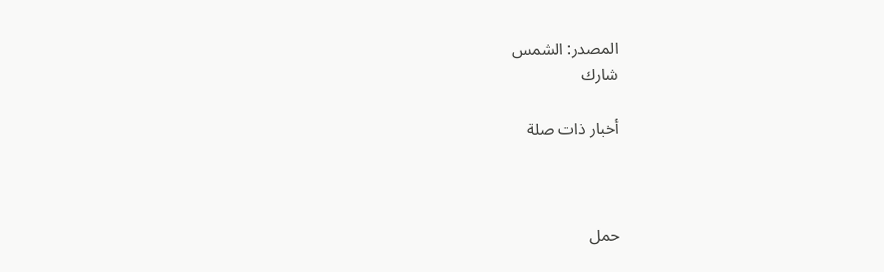المصدر: الشمس
شارك

أخبار ذات صلة



حمل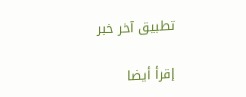تطبيق آخر خبر

إقرأ أيضا